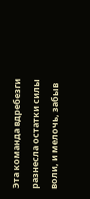Эта команда вдребезги разнесла остатки силы воли, и мелочь, забыв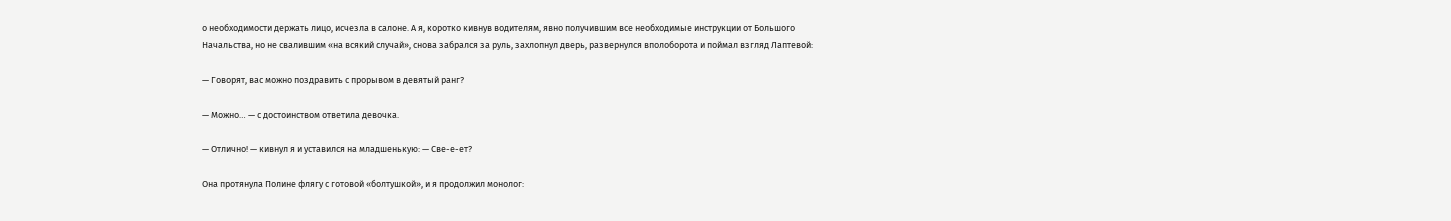о необходимости держать лицо, исчезла в салоне. А я, коротко кивнув водителям, явно получившим все необходимые инструкции от Большого Начальства, но не свалившим «на всякий случай», снова забрался за руль, захлопнул дверь, развернулся вполоборота и поймал взгляд Лаптевой:

— Говорят, вас можно поздравить с прорывом в девятый ранг?

— Можно… — с достоинством ответила девочка.

— Отлично! — кивнул я и уставился на младшенькую: — Све-е-ет?

Она протянула Полине флягу с готовой «болтушкой», и я продолжил монолог: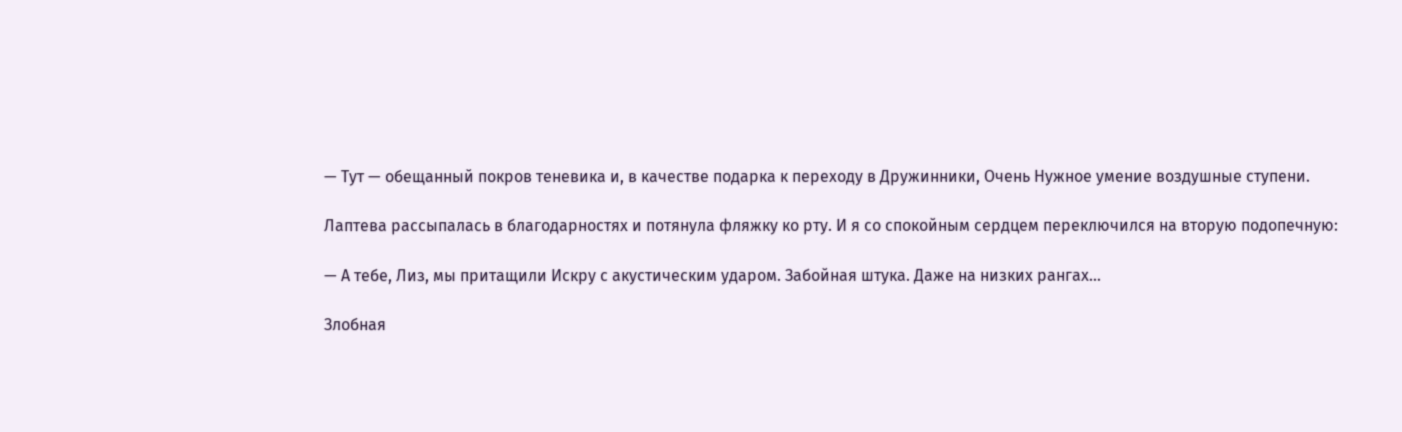— Тут — обещанный покров теневика и, в качестве подарка к переходу в Дружинники, Очень Нужное умение воздушные ступени.

Лаптева рассыпалась в благодарностях и потянула фляжку ко рту. И я со спокойным сердцем переключился на вторую подопечную:

— А тебе, Лиз, мы притащили Искру с акустическим ударом. Забойная штука. Даже на низких рангах…

Злобная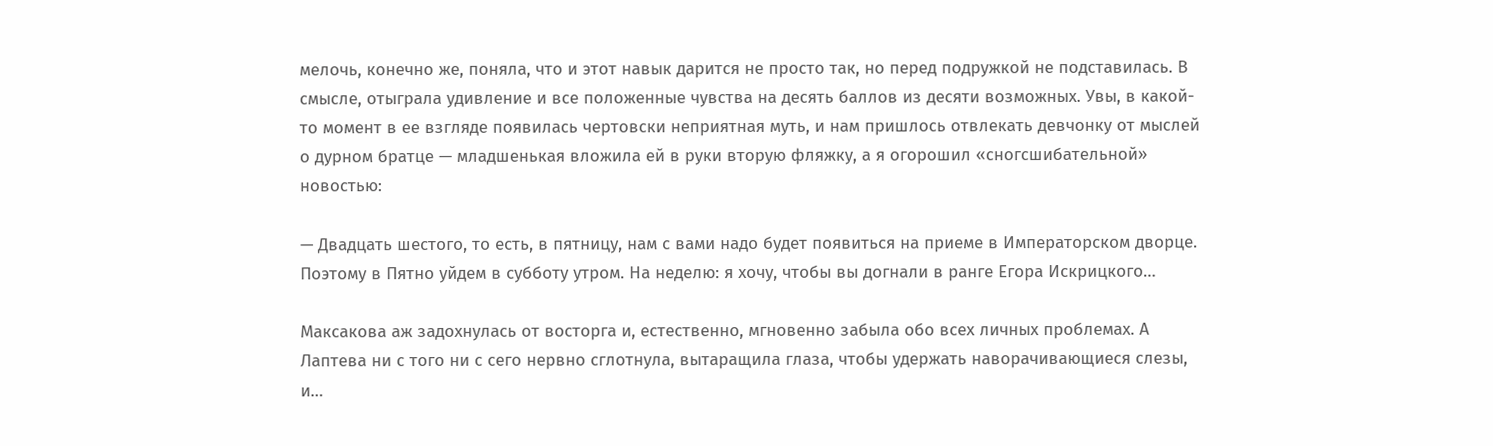мелочь, конечно же, поняла, что и этот навык дарится не просто так, но перед подружкой не подставилась. В смысле, отыграла удивление и все положенные чувства на десять баллов из десяти возможных. Увы, в какой-то момент в ее взгляде появилась чертовски неприятная муть, и нам пришлось отвлекать девчонку от мыслей о дурном братце — младшенькая вложила ей в руки вторую фляжку, а я огорошил «сногсшибательной» новостью:

— Двадцать шестого, то есть, в пятницу, нам с вами надо будет появиться на приеме в Императорском дворце. Поэтому в Пятно уйдем в субботу утром. На неделю: я хочу, чтобы вы догнали в ранге Егора Искрицкого…

Максакова аж задохнулась от восторга и, естественно, мгновенно забыла обо всех личных проблемах. А Лаптева ни с того ни с сего нервно сглотнула, вытаращила глаза, чтобы удержать наворачивающиеся слезы, и…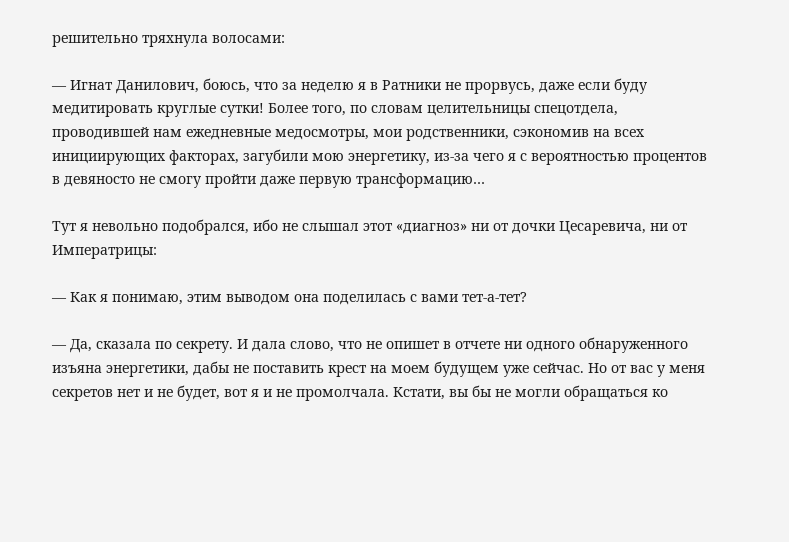решительно тряхнула волосами:

— Игнат Данилович, боюсь, что за неделю я в Ратники не прорвусь, даже если буду медитировать круглые сутки! Более того, по словам целительницы спецотдела, проводившей нам ежедневные медосмотры, мои родственники, сэкономив на всех инициирующих факторах, загубили мою энергетику, из-за чего я с вероятностью процентов в девяносто не смогу пройти даже первую трансформацию…

Тут я невольно подобрался, ибо не слышал этот «диагноз» ни от дочки Цесаревича, ни от Императрицы:

— Как я понимаю, этим выводом она поделилась с вами тет-а-тет?

— Да, сказала по секрету. И дала слово, что не опишет в отчете ни одного обнаруженного изъяна энергетики, дабы не поставить крест на моем будущем уже сейчас. Но от вас у меня секретов нет и не будет, вот я и не промолчала. Кстати, вы бы не могли обращаться ко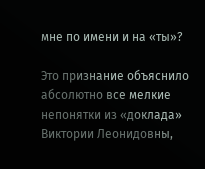мне по имени и на «ты»?

Это признание объяснило абсолютно все мелкие непонятки из «доклада» Виктории Леонидовны,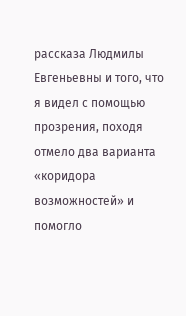рассказа Людмилы Евгеньевны и того, что я видел с помощью прозрения, походя отмело два варианта «коридора возможностей» и помогло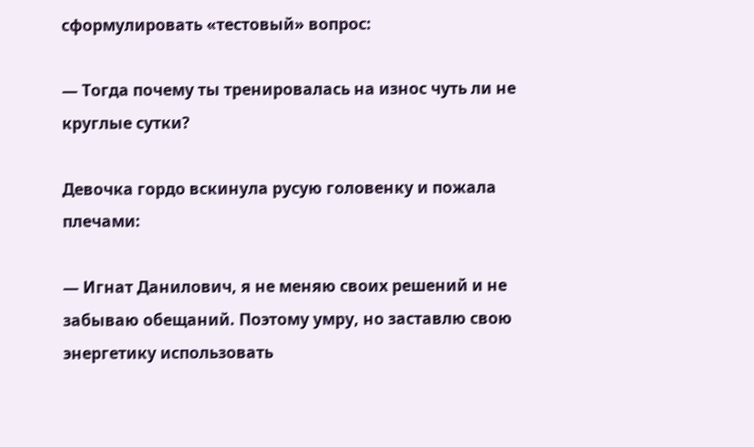сформулировать «тестовый» вопрос:

— Тогда почему ты тренировалась на износ чуть ли не круглые сутки?

Девочка гордо вскинула русую головенку и пожала плечами:

— Игнат Данилович, я не меняю своих решений и не забываю обещаний. Поэтому умру, но заставлю свою энергетику использовать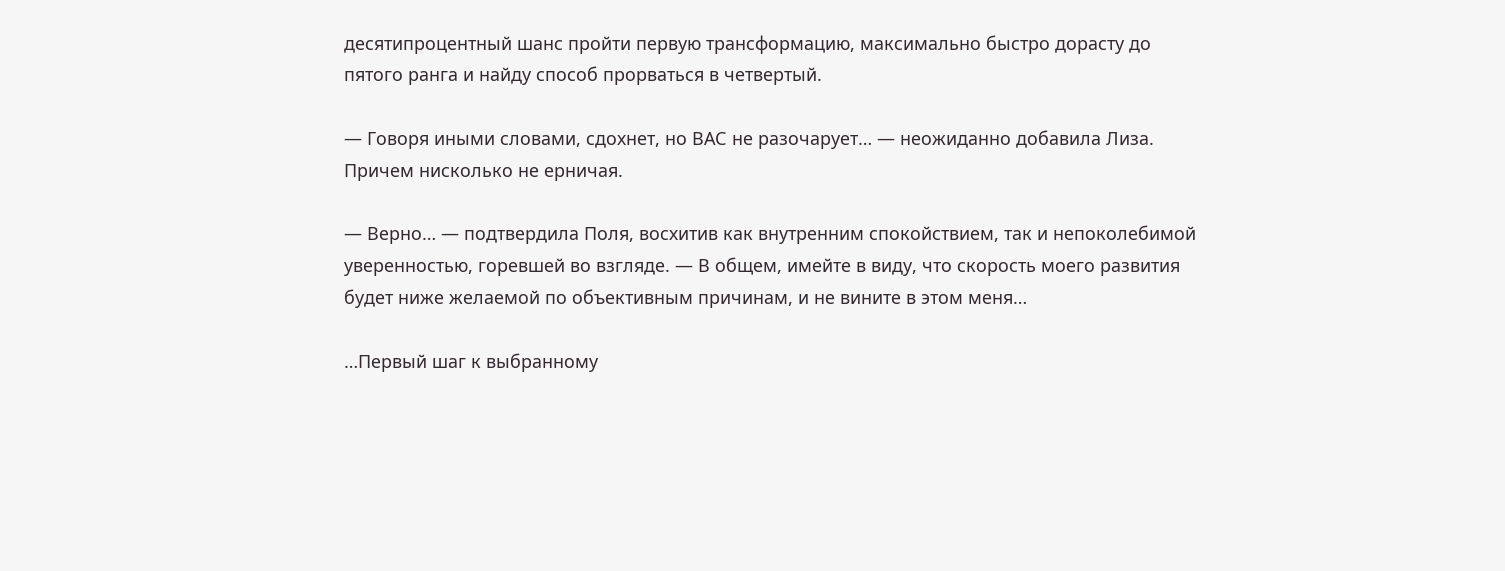десятипроцентный шанс пройти первую трансформацию, максимально быстро дорасту до пятого ранга и найду способ прорваться в четвертый.

— Говоря иными словами, сдохнет, но ВАС не разочарует… — неожиданно добавила Лиза. Причем нисколько не ерничая.

— Верно… — подтвердила Поля, восхитив как внутренним спокойствием, так и непоколебимой уверенностью, горевшей во взгляде. — В общем, имейте в виду, что скорость моего развития будет ниже желаемой по объективным причинам, и не вините в этом меня…

…Первый шаг к выбранному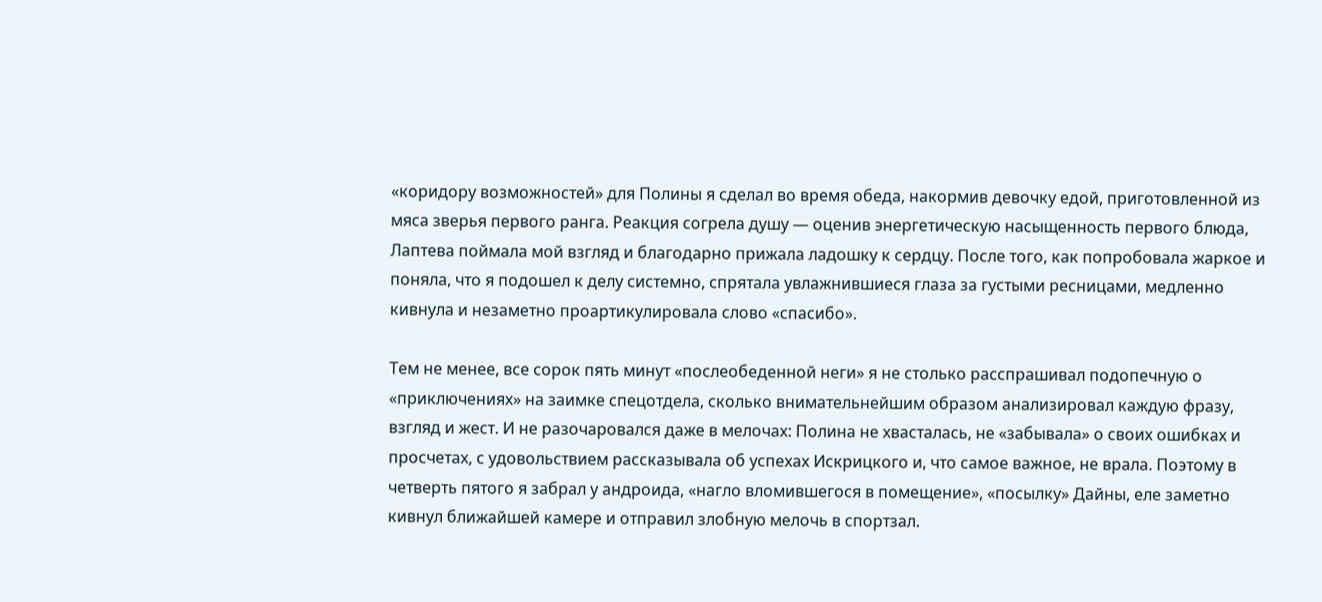«коридору возможностей» для Полины я сделал во время обеда, накормив девочку едой, приготовленной из мяса зверья первого ранга. Реакция согрела душу — оценив энергетическую насыщенность первого блюда, Лаптева поймала мой взгляд и благодарно прижала ладошку к сердцу. После того, как попробовала жаркое и поняла, что я подошел к делу системно, спрятала увлажнившиеся глаза за густыми ресницами, медленно кивнула и незаметно проартикулировала слово «спасибо».

Тем не менее, все сорок пять минут «послеобеденной неги» я не столько расспрашивал подопечную о «приключениях» на заимке спецотдела, сколько внимательнейшим образом анализировал каждую фразу, взгляд и жест. И не разочаровался даже в мелочах: Полина не хвасталась, не «забывала» о своих ошибках и просчетах, с удовольствием рассказывала об успехах Искрицкого и, что самое важное, не врала. Поэтому в четверть пятого я забрал у андроида, «нагло вломившегося в помещение», «посылку» Дайны, еле заметно кивнул ближайшей камере и отправил злобную мелочь в спортзал.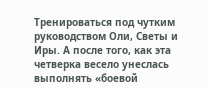Тренироваться под чутким руководством Оли, Светы и Иры. А после того, как эта четверка весело унеслась выполнять «боевой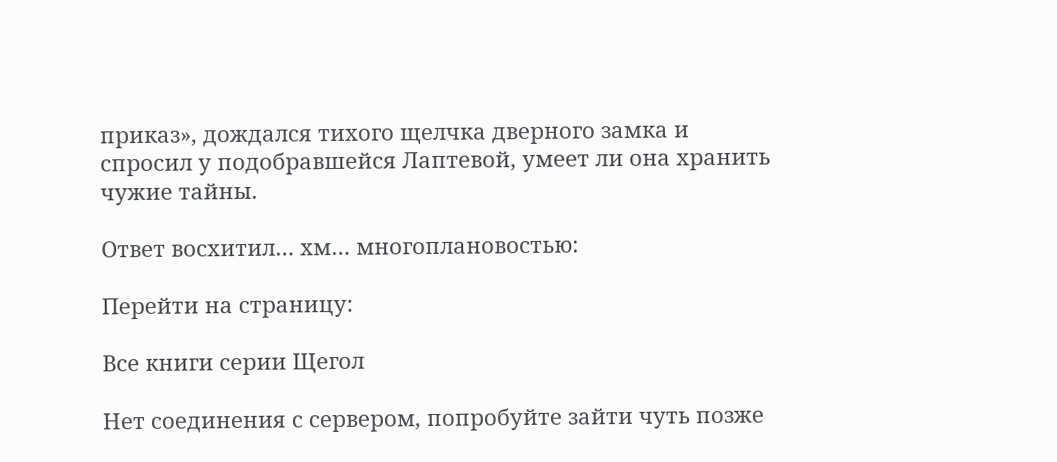приказ», дождался тихого щелчка дверного замка и спросил у подобравшейся Лаптевой, умеет ли она хранить чужие тайны.

Ответ восхитил… хм… многоплановостью:

Перейти на страницу:

Все книги серии Щегол

Нет соединения с сервером, попробуйте зайти чуть позже